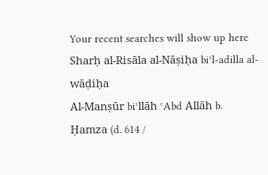Your recent searches will show up here
Sharḥ al-Risāla al-Nāṣiḥa biʾl-adilla al-wāḍiḥa
Al-Manṣūr biʾllāh ʿAbd Allāh b. Ḥamza (d. 614 /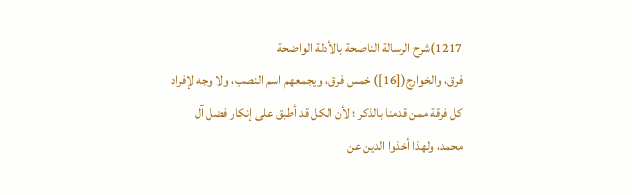1217)شرح الرسالة الناصحة بالأدلة الواضحة
فرق، والخوارج([16]) خمس فرق، ويجمعهم اسم النصب، ولا وجه لإفراد كل فرقة ممن قدمنا بالذكر ؛ لأن الكل قد أطبق على إنكار فضل آل محمد، ولهذا أخذوا الدين عن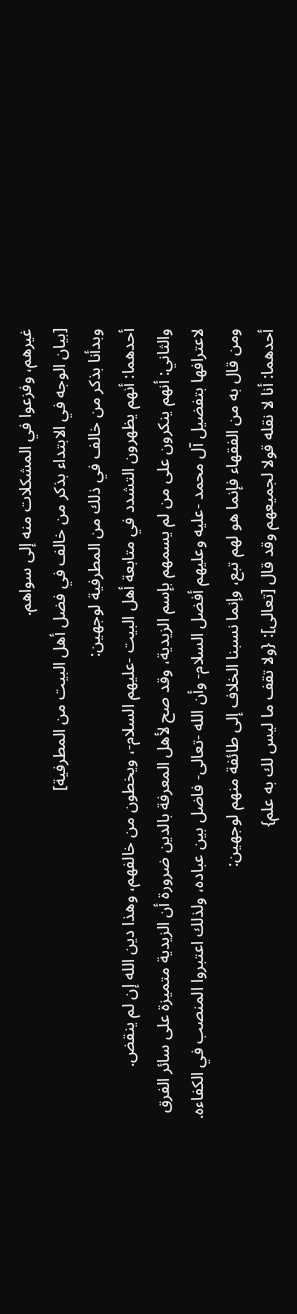غيرهم، وفزعوا في المشكلات منه إلى سواهم.
[بيان الوجه في الابتداء بذكر من خالف في فضل أهل البيت من المطرفية]
وبدأنا بذكر من خالف في ذلك من المطرفية لوجهين:
أحدهما: أنهم يظهرون التشدد في متابعة أهل البيت -عليهم السلام-، ويخطون من خالفهم، وهذا دين الله إن لم ينقض.
والثاني: أنهم ينكرون على من لم يسمهم بإسم الزيدية، وقد صح لأهل المعرفة بالدين ضرورة أن الزيدية متميزة على سائر الفرق لاعترافها بتفضيل آل محمد -عليه وعليهم أفضل السلام- وأن الله -تعالى- فاضل بين عباده، ولذلك اعتبروا المنصب في الكفاءه.
ومن قال به من الفقهاء فإنما هو لهم تبع، وإنما نسبنا الخلاف إلى طائفة منهم لوجهين:
أحدهما: أنا لا نقله قولا لجميعهم وقد قال [تعالى]: {ولا تقف ما ليس لك به علم}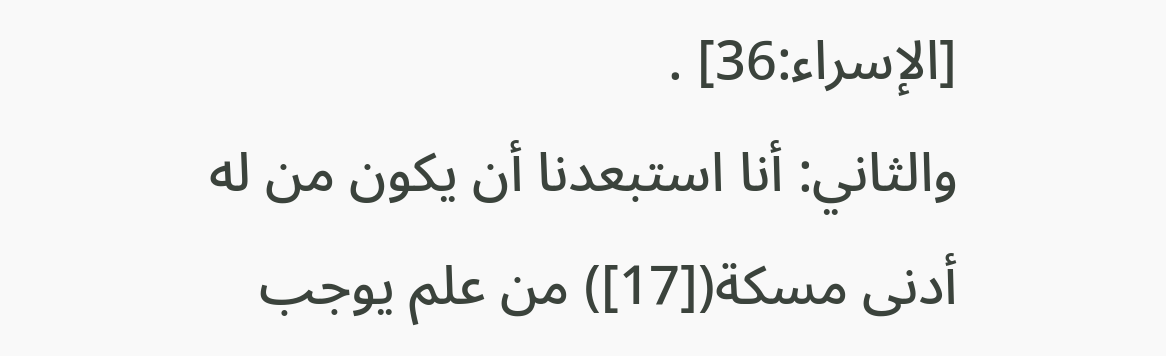[الإسراء:36] .
والثاني: أنا استبعدنا أن يكون من له أدنى مسكة([17]) من علم يوجب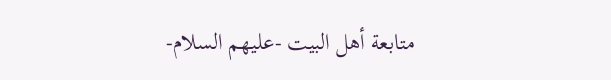متابعة أهل البيت -عليهم السلام-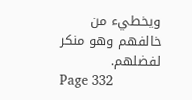ويخطيء من خالفهم وهو منكر لفضلهم.
Page 332